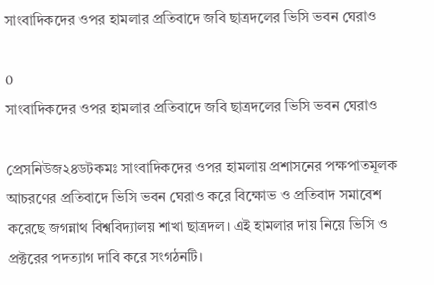সাংবাদিকদের ওপর হামলার প্রতিবাদে জবি ছাত্রদলের ভিসি ভবন ঘেরাও

0
সাংবাদিকদের ওপর হামলার প্রতিবাদে জবি ছাত্রদলের ভিসি ভবন ঘেরাও

প্রেসনিউজ২৪ডটকমঃ সাংবাদিকদের ওপর হামলায় প্রশাসনের পক্ষপাতমূলক আচরণের প্রতিবাদে ভিসি ভবন ঘেরাও করে বিক্ষোভ ও প্রতিবাদ সমাবেশ করেছে জগন্নাথ বিশ্ববিদ্যালয় শাখা ছাত্রদল। এই হামলার দায় নিয়ে ভিসি ও প্রক্টরের পদত্যাগ দাবি করে সংগঠনটি।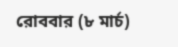রোববার (৮ মার্চ)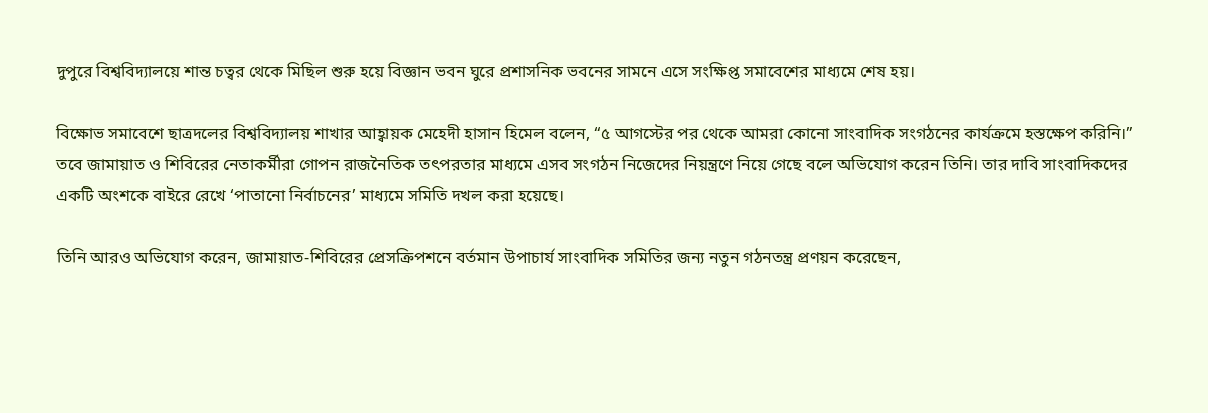দুপুরে বিশ্ববিদ্যালয়ে শান্ত চত্বর থেকে মিছিল শুরু হয়ে বিজ্ঞান ভবন ঘুরে প্রশাসনিক ভবনের সামনে এসে সংক্ষিপ্ত সমাবেশের মাধ্যমে শেষ হয়।

বিক্ষোভ সমাবেশে ছাত্রদলের বিশ্ববিদ্যালয় শাখার আহ্বায়ক মেহেদী হাসান হিমেল বলেন, “৫ আগস্টের পর থেকে আমরা কোনো সাংবাদিক সংগঠনের কার্যক্রমে হস্তক্ষেপ করিনি।” তবে জামায়াত ও শিবিরের নেতাকর্মীরা গোপন রাজনৈতিক তৎপরতার মাধ্যমে এসব সংগঠন নিজেদের নিয়ন্ত্রণে নিয়ে গেছে বলে অভিযোগ করেন তিনি। তার দাবি সাংবাদিকদের একটি অংশকে বাইরে রেখে ‘পাতানো নির্বাচনের’ মাধ্যমে সমিতি দখল করা হয়েছে।

তিনি আরও অভিযোগ করেন, জামায়াত-শিবিরের প্রেসক্রিপশনে বর্তমান উপাচার্য সাংবাদিক সমিতির জন্য নতুন গঠনতন্ত্র প্রণয়ন করেছেন,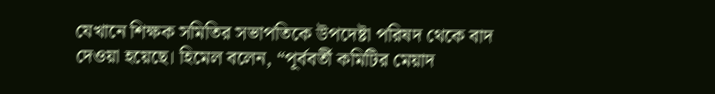যেখানে শিক্ষক সমিতির সভাপতিকে উপদেষ্টা পরিষদ থেকে বাদ দেওয়া হয়েছে। হিমেল বলেন, “পূর্ববর্তী কমিটির মেয়াদ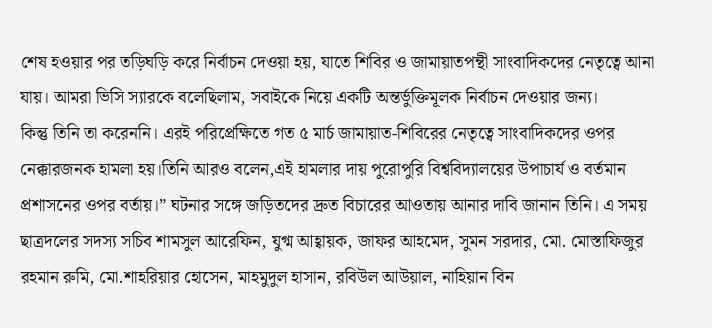শেষ হওয়ার পর তড়িঘড়ি করে নির্বাচন দেওয়া হয়, যাতে শিবির ও জামায়াতপন্থী সাংবাদিকদের নেতৃত্বে আনা যায়। আমরা ভিসি স্যারকে বলেছিলাম, সবাইকে নিয়ে একটি অন্তর্ভুক্তিমূলক নির্বাচন দেওয়ার জন্য।
কিন্তু তিনি তা করেননি। এরই পরিপ্রেক্ষিতে গত ৫ মার্চ জামায়াত-শিবিরের নেতৃত্বে সাংবাদিকদের ওপর নেক্কারজনক হামলা হয়।তিনি আরও বলেন,এই হামলার দায় পুরোপুরি বিশ্ববিদ্যালয়ের উপাচার্য ও বর্তমান প্রশাসনের ওপর বর্তায়।” ঘটনার সঙ্গে জড়িতদের দ্রুত বিচারের আওতায় আনার দাবি জানান তিনি। এ সময় ছাত্রদলের সদস্য সচিব শামসুল আরেফিন, যুগ্ম আহ্বায়ক, জাফর আহমেদ, সুমন সরদার, মো. মোস্তাফিজুর রহমান রুমি, মো.শাহরিয়ার হোসেন, মাহমুদুল হাসান, রবিউল আউয়াল, নাহিয়ান বিন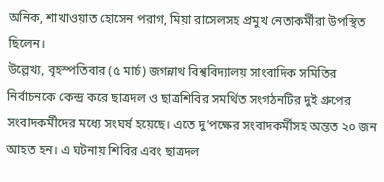অনিক, শাখাওয়াত হোসেন পরাগ, মিয়া রাসেলসহ প্রমুখ নেতাকর্মীরা উপস্থিত ছিলেন।
উল্লেখ্য, বৃহস্পতিবার (৫ মার্চ) জগন্নাথ বিশ্ববিদ্যালয় সাংবাদিক সমিতির নির্বাচনকে কেন্দ্র করে ছাত্রদল ও ছাত্রশিবির সমর্থিত সংগঠনটির দুই গ্রুপের সংবাদকর্মীদের মধ্যে সংঘর্ষ হয়েছে। এতে দু’পক্ষের সংবাদকর্মীসহ অন্তত ২০ জন আহত হন। এ ঘটনায় শিবির এবং ছাত্রদল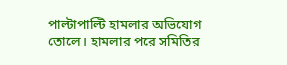পাল্টাপাল্টি হামলার অভিযোগ তোলে। হামলার পরে সমিতির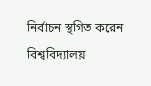নির্বাচন স্থগিত করেন বিশ্ববিদ্যালয়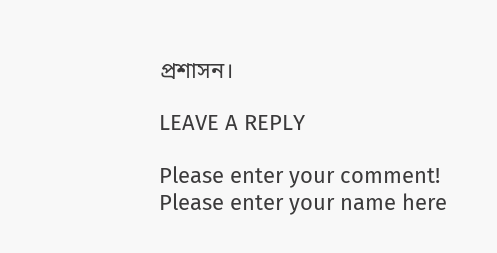প্রশাসন।

LEAVE A REPLY

Please enter your comment!
Please enter your name here